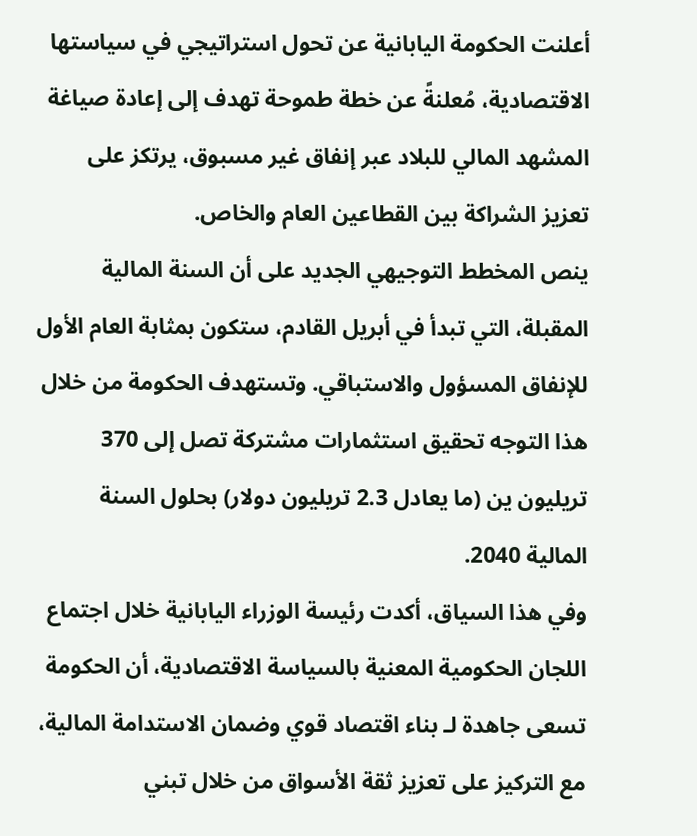أعلنت الحكومة اليابانية عن تحول استراتيجي في سياستها الاقتصادية، مُعلنةً عن خطة طموحة تهدف إلى إعادة صياغة المشهد المالي للبلاد عبر إنفاق غير مسبوق، يرتكز على تعزيز الشراكة بين القطاعين العام والخاص.
ينص المخطط التوجيهي الجديد على أن السنة المالية المقبلة، التي تبدأ في أبريل القادم، ستكون بمثابة العام الأول للإنفاق المسؤول والاستباقي. وتستهدف الحكومة من خلال هذا التوجه تحقيق استثمارات مشتركة تصل إلى 370 تريليون ين (ما يعادل 2.3 تريليون دولار) بحلول السنة المالية 2040.
وفي هذا السياق، أكدت رئيسة الوزراء اليابانية خلال اجتماع اللجان الحكومية المعنية بالسياسة الاقتصادية، أن الحكومة تسعى جاهدة لـ بناء اقتصاد قوي وضمان الاستدامة المالية، مع التركيز على تعزيز ثقة الأسواق من خلال تبني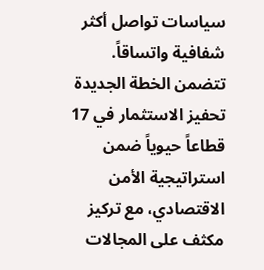سياسات تواصل أكثر شفافية واتساقاً.
تتضمن الخطة الجديدة تحفيز الاستثمار في 17 قطاعاً حيوياً ضمن استراتيجية الأمن الاقتصادي، مع تركيز مكثف على المجالات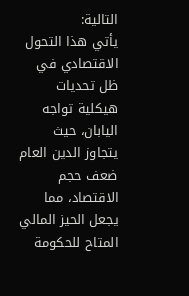التالية:
يأتي هذا التحول الاقتصادي في ظل تحديات هيكلية تواجه اليابان، حيث يتجاوز الدين العام ضعف حجم الاقتصاد، مما يجعل الحيز المالي المتاح للحكومة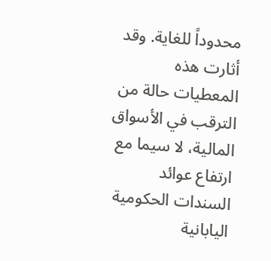محدوداً للغاية. وقد أثارت هذه المعطيات حالة من الترقب في الأسواق المالية، لا سيما مع ارتفاع عوائد السندات الحكومية اليابانية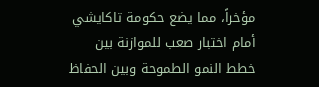مؤخراً، مما يضع حكومة تاكايشي أمام اختبار صعب للموازنة بين خطط النمو الطموحة وبين الحفاظ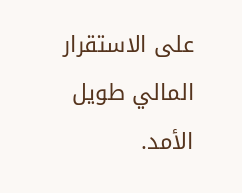على الاستقرار المالي طويل الأمد.